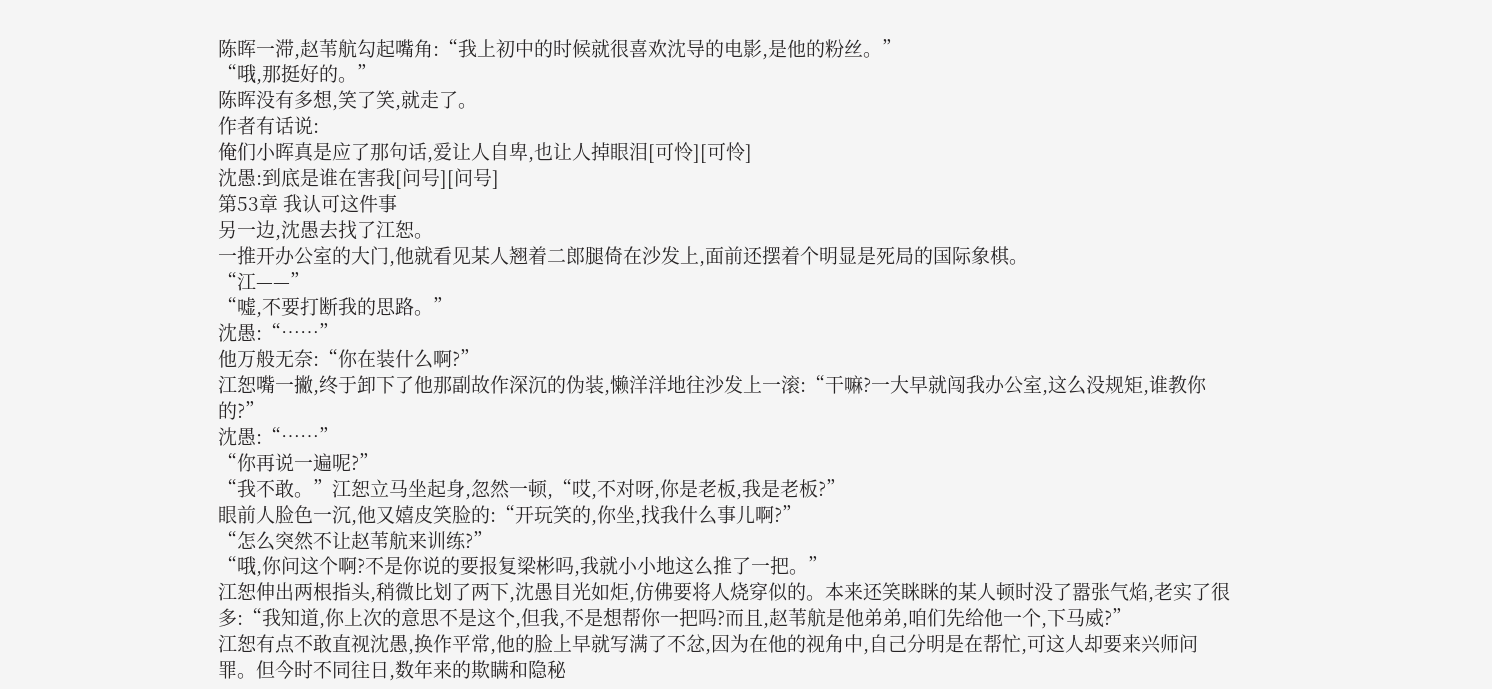陈晖一滞,赵苇航勾起嘴角:“我上初中的时候就很喜欢沈导的电影,是他的粉丝。”
“哦,那挺好的。”
陈晖没有多想,笑了笑,就走了。
作者有话说:
俺们小晖真是应了那句话,爱让人自卑,也让人掉眼泪[可怜][可怜]
沈愚:到底是谁在害我[问号][问号]
第53章 我认可这件事
另一边,沈愚去找了江恕。
一推开办公室的大门,他就看见某人翘着二郎腿倚在沙发上,面前还摆着个明显是死局的国际象棋。
“江——”
“嘘,不要打断我的思路。”
沈愚:“……”
他万般无奈:“你在装什么啊?”
江恕嘴一撇,终于卸下了他那副故作深沉的伪装,懒洋洋地往沙发上一滚:“干嘛?一大早就闯我办公室,这么没规矩,谁教你的?”
沈愚:“……”
“你再说一遍呢?”
“我不敢。”江恕立马坐起身,忽然一顿,“哎,不对呀,你是老板,我是老板?”
眼前人脸色一沉,他又嬉皮笑脸的:“开玩笑的,你坐,找我什么事儿啊?”
“怎么突然不让赵苇航来训练?”
“哦,你问这个啊?不是你说的要报复梁彬吗,我就小小地这么推了一把。”
江恕伸出两根指头,稍微比划了两下,沈愚目光如炬,仿佛要将人烧穿似的。本来还笑眯眯的某人顿时没了嚣张气焰,老实了很多:“我知道,你上次的意思不是这个,但我,不是想帮你一把吗?而且,赵苇航是他弟弟,咱们先给他一个,下马威?”
江恕有点不敢直视沈愚,换作平常,他的脸上早就写满了不忿,因为在他的视角中,自己分明是在帮忙,可这人却要来兴师问罪。但今时不同往日,数年来的欺瞒和隐秘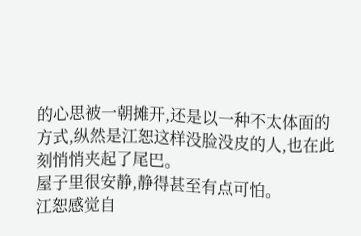的心思被一朝摊开,还是以一种不太体面的方式,纵然是江恕这样没脸没皮的人,也在此刻悄悄夹起了尾巴。
屋子里很安静,静得甚至有点可怕。
江恕感觉自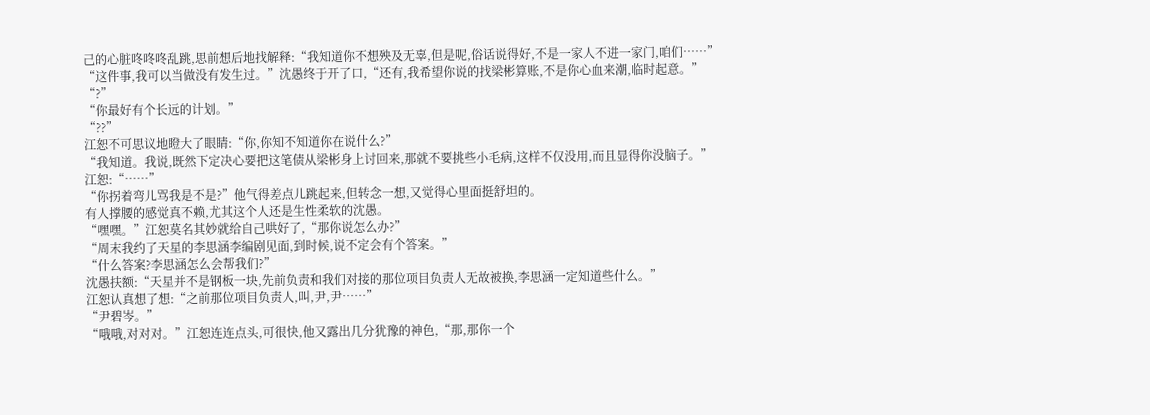己的心脏咚咚咚乱跳,思前想后地找解释:“我知道你不想殃及无辜,但是呢,俗话说得好,不是一家人不进一家门,咱们……”
“这件事,我可以当做没有发生过。”沈愚终于开了口,“还有,我希望你说的找梁彬算账,不是你心血来潮,临时起意。”
“?”
“你最好有个长远的计划。”
“??”
江恕不可思议地瞪大了眼睛:“你,你知不知道你在说什么?”
“我知道。我说,既然下定决心要把这笔债从梁彬身上讨回来,那就不要挑些小毛病,这样不仅没用,而且显得你没脑子。”
江恕:“……”
“你拐着弯儿骂我是不是?”他气得差点儿跳起来,但转念一想,又觉得心里面挺舒坦的。
有人撑腰的感觉真不赖,尤其这个人还是生性柔软的沈愚。
“嘿嘿。”江恕莫名其妙就给自己哄好了,“那你说怎么办?”
“周末我约了天星的李思涵李编剧见面,到时候,说不定会有个答案。”
“什么答案?李思涵怎么会帮我们?”
沈愚扶额:“天星并不是钢板一块,先前负责和我们对接的那位项目负责人无故被换,李思涵一定知道些什么。”
江恕认真想了想:“之前那位项目负责人,叫,尹,尹……”
“尹碧岑。”
“哦哦,对对对。”江恕连连点头,可很快,他又露出几分犹豫的神色,“那,那你一个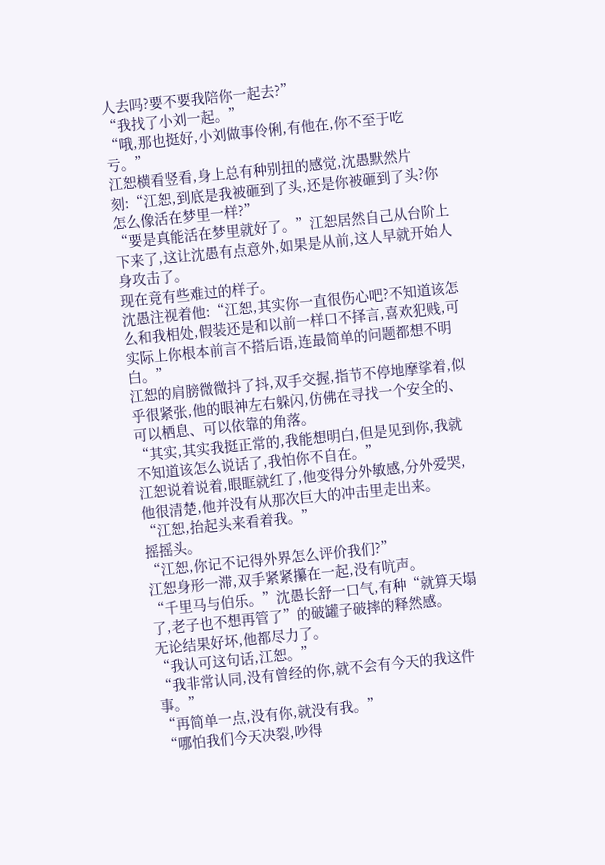人去吗?要不要我陪你一起去?”
“我找了小刘一起。”
“哦,那也挺好,小刘做事伶俐,有他在,你不至于吃亏。”
江恕横看竖看,身上总有种别扭的感觉,沈愚默然片刻:“江恕,到底是我被砸到了头,还是你被砸到了头?你怎么像活在梦里一样?”
“要是真能活在梦里就好了。”江恕居然自己从台阶上下来了,这让沈愚有点意外,如果是从前,这人早就开始人身攻击了。
现在竟有些难过的样子。
沈愚注视着他:“江恕,其实你一直很伤心吧?不知道该怎么和我相处,假装还是和以前一样口不择言,喜欢犯贱,可实际上你根本前言不搭后语,连最简单的问题都想不明白。”
江恕的肩膀微微抖了抖,双手交握,指节不停地摩挲着,似乎很紧张,他的眼神左右躲闪,仿佛在寻找一个安全的、可以栖息、可以依靠的角落。
“其实,其实我挺正常的,我能想明白,但是见到你,我就不知道该怎么说话了,我怕你不自在。”
江恕说着说着,眼眶就红了,他变得分外敏感,分外爱哭,他很清楚,他并没有从那次巨大的冲击里走出来。
“江恕,抬起头来看着我。”
摇摇头。
“江恕,你记不记得外界怎么评价我们?”
江恕身形一滞,双手紧紧攥在一起,没有吭声。
“千里马与伯乐。”沈愚长舒一口气,有种“就算天塌了,老子也不想再管了”的破罐子破摔的释然感。
无论结果好坏,他都尽力了。
“我认可这句话,江恕。”
“我非常认同,没有曾经的你,就不会有今天的我这件事。”
“再简单一点,没有你,就没有我。”
“哪怕我们今天决裂,吵得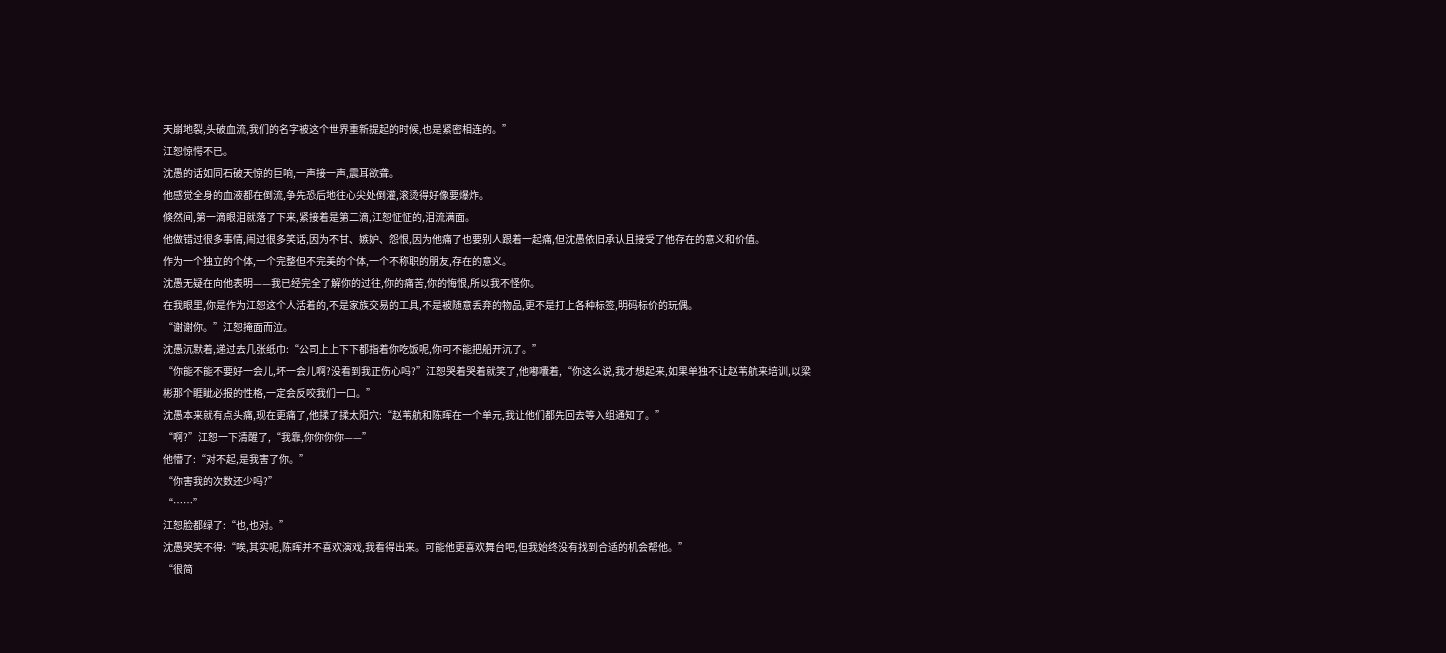天崩地裂,头破血流,我们的名字被这个世界重新提起的时候,也是紧密相连的。”
江恕惊愕不已。
沈愚的话如同石破天惊的巨响,一声接一声,震耳欲聋。
他感觉全身的血液都在倒流,争先恐后地往心尖处倒灌,滚烫得好像要爆炸。
倏然间,第一滴眼泪就落了下来,紧接着是第二滴,江恕怔怔的,泪流满面。
他做错过很多事情,闹过很多笑话,因为不甘、嫉妒、怨恨,因为他痛了也要别人跟着一起痛,但沈愚依旧承认且接受了他存在的意义和价值。
作为一个独立的个体,一个完整但不完美的个体,一个不称职的朋友,存在的意义。
沈愚无疑在向他表明——我已经完全了解你的过往,你的痛苦,你的悔恨,所以我不怪你。
在我眼里,你是作为江恕这个人活着的,不是家族交易的工具,不是被随意丢弃的物品,更不是打上各种标签,明码标价的玩偶。
“谢谢你。”江恕掩面而泣。
沈愚沉默着,递过去几张纸巾:“公司上上下下都指着你吃饭呢,你可不能把船开沉了。”
“你能不能不要好一会儿,坏一会儿啊?没看到我正伤心吗?”江恕哭着哭着就笑了,他嘟囔着,“你这么说,我才想起来,如果单独不让赵苇航来培训,以梁彬那个睚眦必报的性格,一定会反咬我们一口。”
沈愚本来就有点头痛,现在更痛了,他揉了揉太阳穴:“赵苇航和陈晖在一个单元,我让他们都先回去等入组通知了。”
“啊?”江恕一下清醒了,“我靠,你你你你——”
他懵了:“对不起,是我害了你。”
“你害我的次数还少吗?”
“……”
江恕脸都绿了:“也,也对。”
沈愚哭笑不得:“唉,其实呢,陈晖并不喜欢演戏,我看得出来。可能他更喜欢舞台吧,但我始终没有找到合适的机会帮他。”
“很简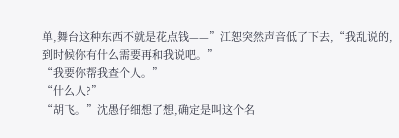单,舞台这种东西不就是花点钱——”江恕突然声音低了下去,“我乱说的,到时候你有什么需要再和我说吧。”
“我要你帮我查个人。”
“什么人?”
“胡飞。”沈愚仔细想了想,确定是叫这个名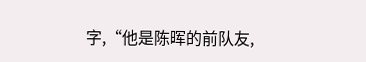字,“他是陈晖的前队友,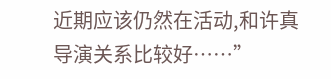近期应该仍然在活动,和许真导演关系比较好……”